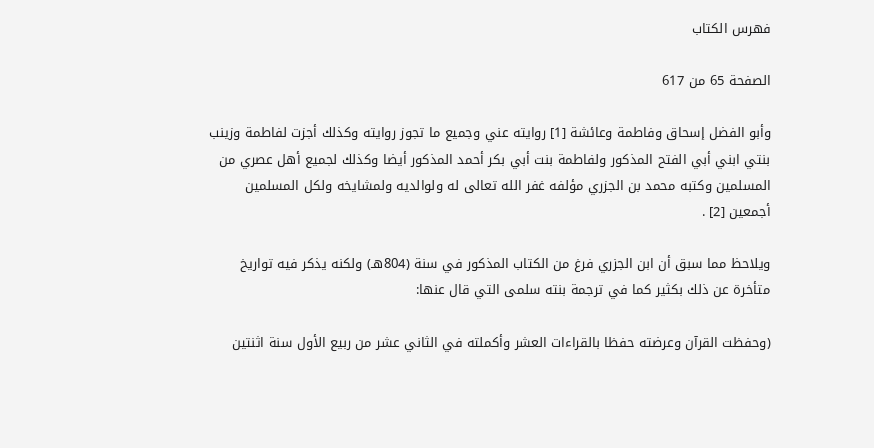فهرس الكتاب

الصفحة 65 من 617

وأبو الفضل إسحاق وفاطمة وعائشة [1] روايته عني وجميع ما تجوز روايته وكذلك أجزت لفاطمة وزينب بنتي ابني أبي الفتح المذكور ولفاطمة بنت أبي بكر أحمد المذكور أيضا وكذلك لجميع أهل عصري من المسلمين وكتبه محمد بن الجزري مؤلفه غفر الله تعالى له ولوالديه ولمشايخه ولكل المسلمين أجمعين [2] .

ويلاحظ مما سبق أن ابن الجزري فرغ من الكتاب المذكور في سنة (804هـ) ولكنه يذكر فيه تواريخ متأخرة عن ذلك بكثير كما في ترجمة بنته سلمى التي قال عنها:

(وحفظت القرآن وعرضته حفظا بالقراءات العشر وأكملته في الثاني عشر من ربيع الأول سنة اثنتين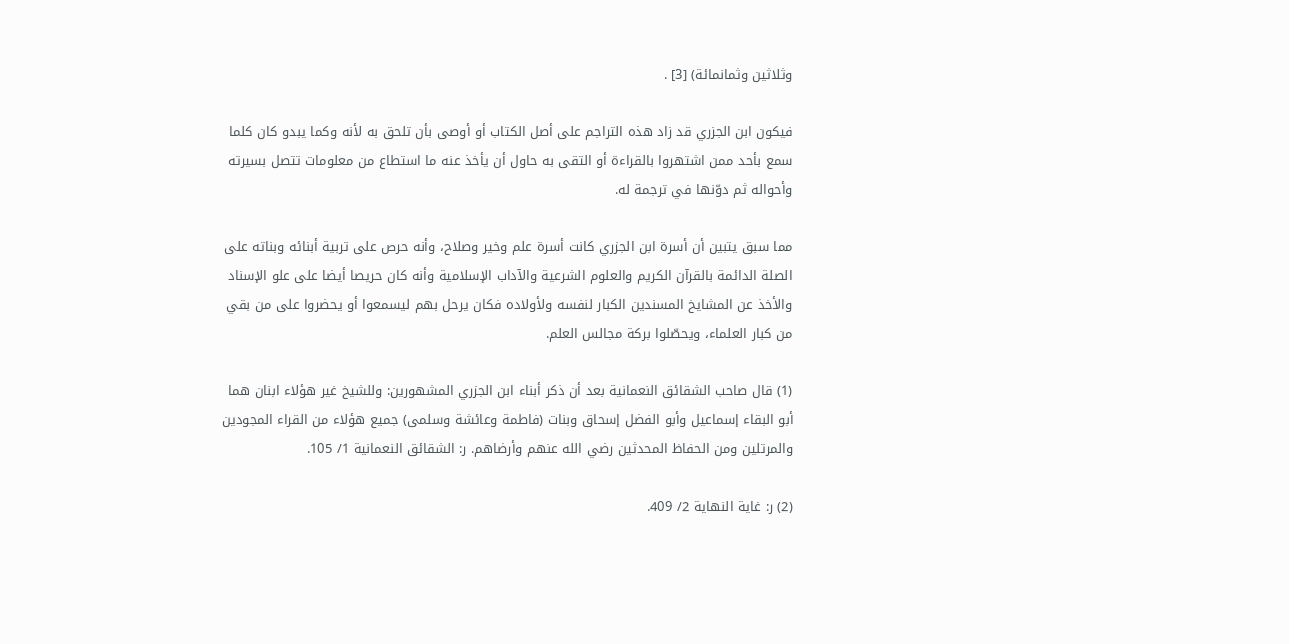وثلاثين وثمانمائة) [3] .

فيكون ابن الجزري قد زاد هذه التراجم على أصل الكتاب أو أوصى بأن تلحق به لأنه وكما يبدو كان كلما سمع بأحد ممن اشتهروا بالقراءة أو التقى به حاول أن يأخذ عنه ما استطاع من معلومات تتصل بسيرته وأحواله ثم دوّنها في ترجمة له.

مما سبق يتبين أن أسرة ابن الجزري كانت أسرة علم وخير وصلاح، وأنه حرص على تربية أبنائه وبناته على الصلة الدائمة بالقرآن الكريم والعلوم الشرعية والآداب الإسلامية وأنه كان حريصا أيضا على علو الإسناد والأخذ عن المشايخ المسندين الكبار لنفسه ولأولاده فكان يرحل بهم ليسمعوا أو يحضروا على من بقي من كبار العلماء، ويحصّلوا بركة مجالس العلم.

(1) قال صاحب الشقائق النعمانية بعد أن ذكر أبناء ابن الجزري المشهورين: وللشيخ غير هؤلاء ابنان هما أبو البقاء إسماعيل وأبو الفضل إسحاق وبنات (فاطمة وعائشة وسلمى) جميع هؤلاء من القراء المجودين والمرتلين ومن الحفاظ المحدثين رضي الله عنهم وأرضاهم. ر: الشقائق النعمانية 1/ 105.

(2) ر: غاية النهاية 2/ 409.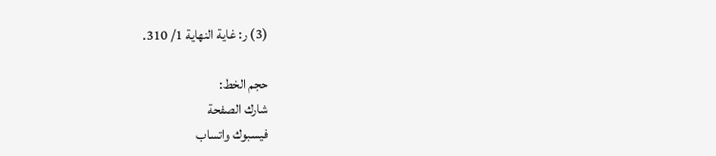(3) ر: غاية النهاية 1/ 310.

حجم الخط:
شارك الصفحة
فيسبوك واتساب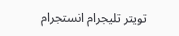تويتر تليجرام انستجرام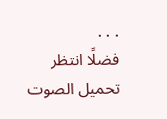. . .
فضلًا انتظر تحميل الصوت